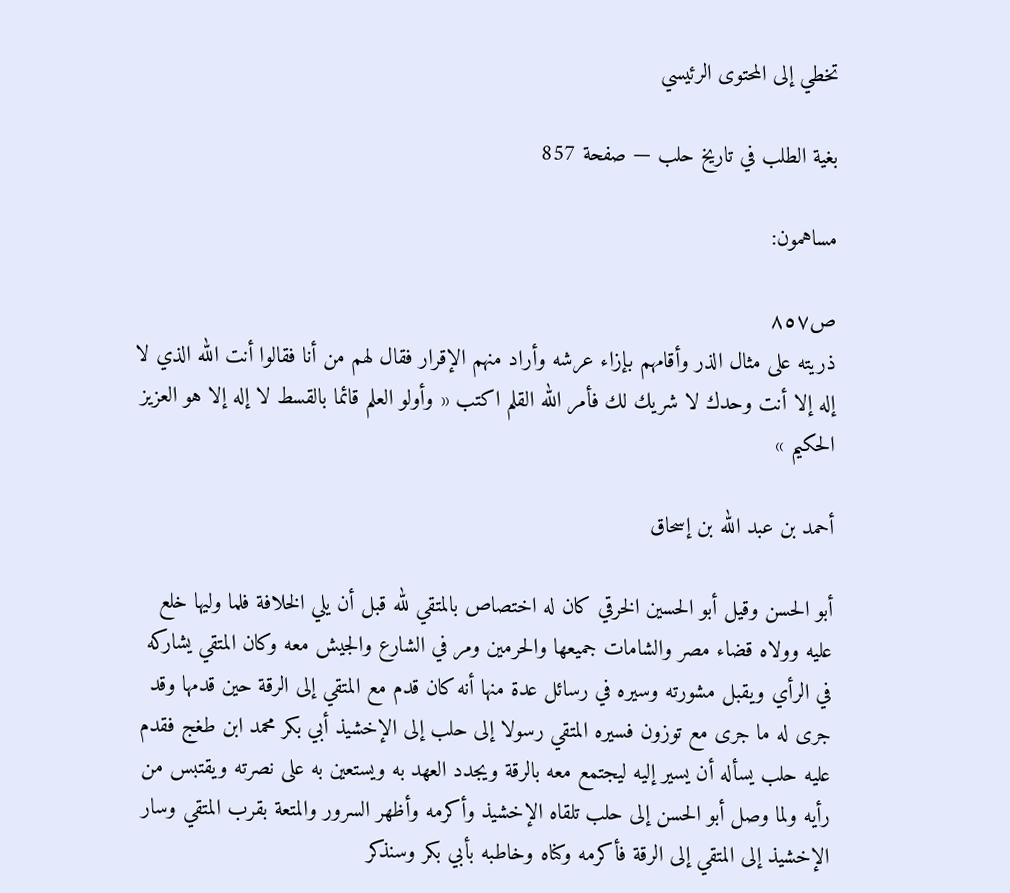تخطي إلى المحتوى الرئيسي

بغية الطلب في تاريخ حلب — صفحة 857

مساهمون:

ص٨٥٧
ذريته على مثال الذر وأقامهم بإزاء عرشه وأراد منهم الإقرار فقال لهم من أنا فقالوا أنت الله الذي لا إله إلا أنت وحدك لا شريك لك فأمر الله القلم اكتب « وأولو العلم قائما بالقسط لا إله إلا هو العزيز الحكيم »

أحمد بن عبد الله بن إسحاق

أبو الحسن وقيل أبو الحسين الخرقي كان له اختصاص بالمتقي لله قبل أن يلي الخلافة فلما وليها خلع عليه وولاه قضاء مصر والشامات جميعها والحرمين ومر في الشارع والجيش معه وكان المتقي يشاركه في الرأي ويقبل مشورته وسيره في رسائل عدة منها أنه كان قدم مع المتقي إلى الرقة حين قدمها وقد جرى له ما جرى مع توزون فسيره المتقي رسولا إلى حلب إلى الإخشيذ أبي بكر محمد ابن طغج فقدم عليه حلب يسأله أن يسير إليه ليجتمع معه بالرقة ويجدد العهد به ويستعين به على نصرته ويقتبس من رأيه ولما وصل أبو الحسن إلى حلب تلقاه الإخشيذ وأكرمه وأظهر السرور والمتعة بقرب المتقي وسار الإخشيذ إلى المتقي إلى الرقة فأكرمه وكناه وخاطبه بأبي بكر وسنذكر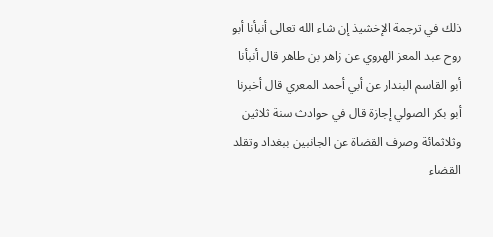ذلك في ترجمة الإخشيذ إن شاء الله تعالى أنبأنا أبو روح عبد المعز الهروي عن زاهر بن طاهر قال أنبأنا أبو القاسم البندار عن أبي أحمد المعري قال أخبرنا أبو بكر الصولي إجازة قال في حوادث سنة ثلاثين وثلاثمائة وصرف القضاة عن الجانبين ببغداد وتقلد القضاء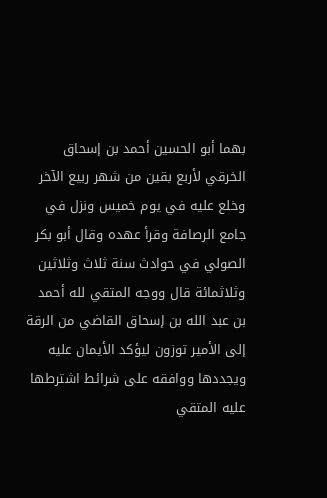بهما أبو الحسين أحمد بن إسحاق الخرقي لأربع بقين من شهر ربيع الآخر وخلع عليه في يوم خميس ونزل في جامع الرصافة وقرأ عهده وقال أبو بكر الصولي في حوادث سنة ثلاث وثلاثين وثلاثمائة قال ووجه المتقي لله أحمد بن عبد الله بن إسحاق القاضي من الرقة إلى الأمير توزون ليؤكد الأيمان عليه ويجددها ووافقه على شرائط اشترطها عليه المتقي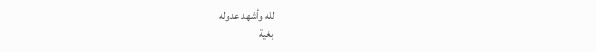لله وأشهد عدوله
بغية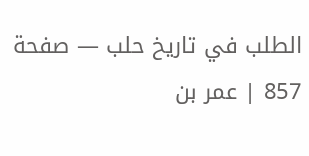الطلب في تاريخ حلب — صفحة 857 | عمر بن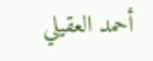أحمد العقيلي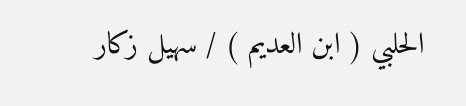الحلبي ( ابن العديم ) / سهيل زكار